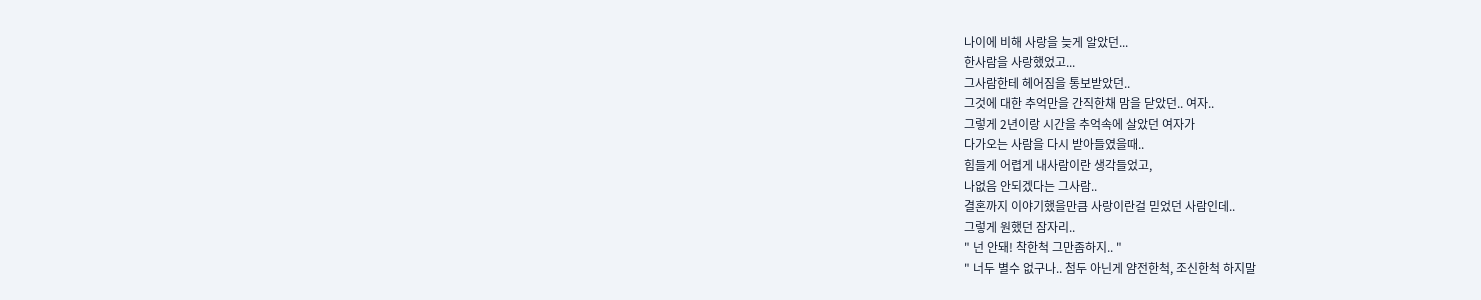나이에 비해 사랑을 늦게 알았던...
한사람을 사랑했었고...
그사람한테 헤어짐을 통보받았던..
그것에 대한 추억만을 간직한채 맘을 닫았던.. 여자..
그렇게 2년이랑 시간을 추억속에 살았던 여자가
다가오는 사람을 다시 받아들였을때..
힘들게 어렵게 내사람이란 생각들었고,
나없음 안되겠다는 그사람..
결혼까지 이야기했을만큼 사랑이란걸 믿었던 사람인데..
그렇게 원했던 잠자리..
" 넌 안돼! 착한척 그만좀하지.. "
" 너두 별수 없구나.. 첨두 아닌게 얌전한척, 조신한척 하지말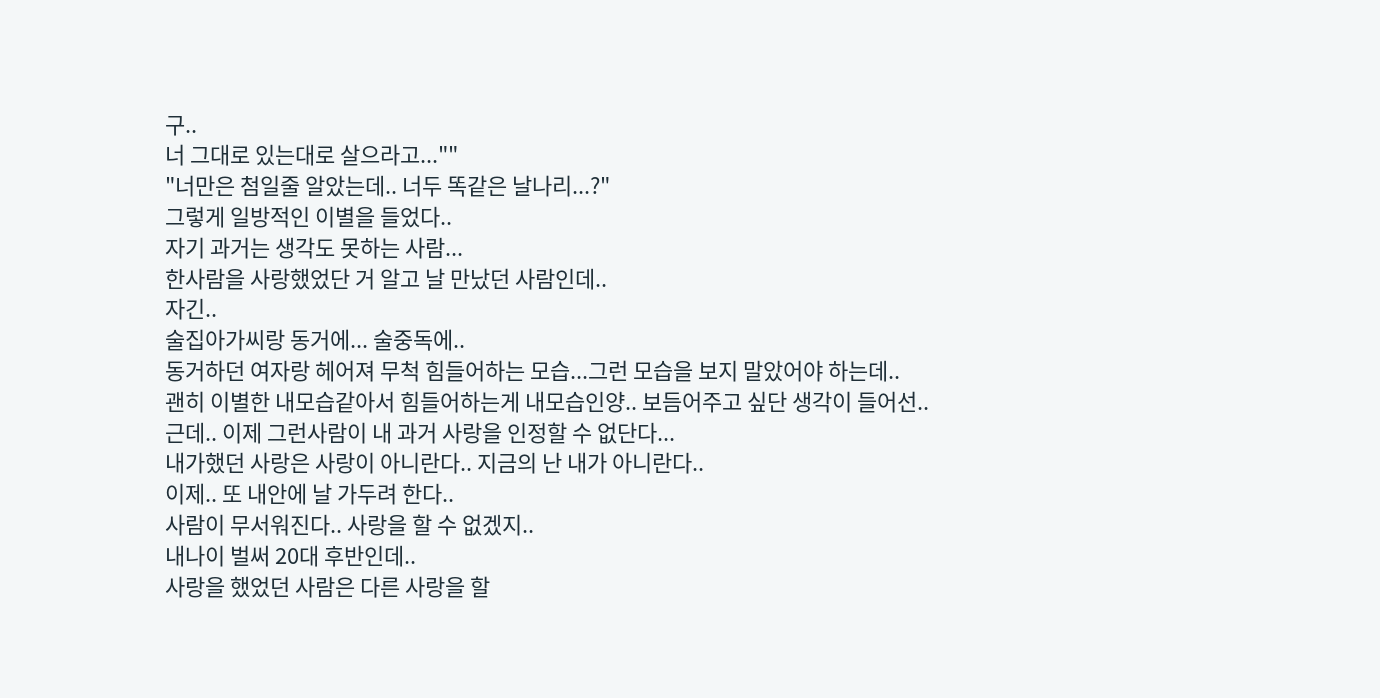구..
너 그대로 있는대로 살으라고...""
"너만은 첨일줄 알았는데.. 너두 똑같은 날나리...?"
그렇게 일방적인 이별을 들었다..
자기 과거는 생각도 못하는 사람...
한사람을 사랑했었단 거 알고 날 만났던 사람인데..
자긴..
술집아가씨랑 동거에... 술중독에..
동거하던 여자랑 헤어져 무척 힘들어하는 모습...그런 모습을 보지 말았어야 하는데..
괜히 이별한 내모습같아서 힘들어하는게 내모습인양.. 보듬어주고 싶단 생각이 들어선..
근데.. 이제 그런사람이 내 과거 사랑을 인정할 수 없단다...
내가했던 사랑은 사랑이 아니란다.. 지금의 난 내가 아니란다..
이제.. 또 내안에 날 가두려 한다..
사람이 무서워진다.. 사랑을 할 수 없겠지..
내나이 벌써 20대 후반인데..
사랑을 했었던 사람은 다른 사랑을 할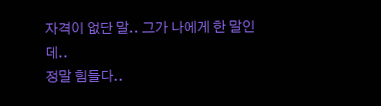자격이 없단 말.. 그가 나에게 한 말인데..
정말 힘들다..